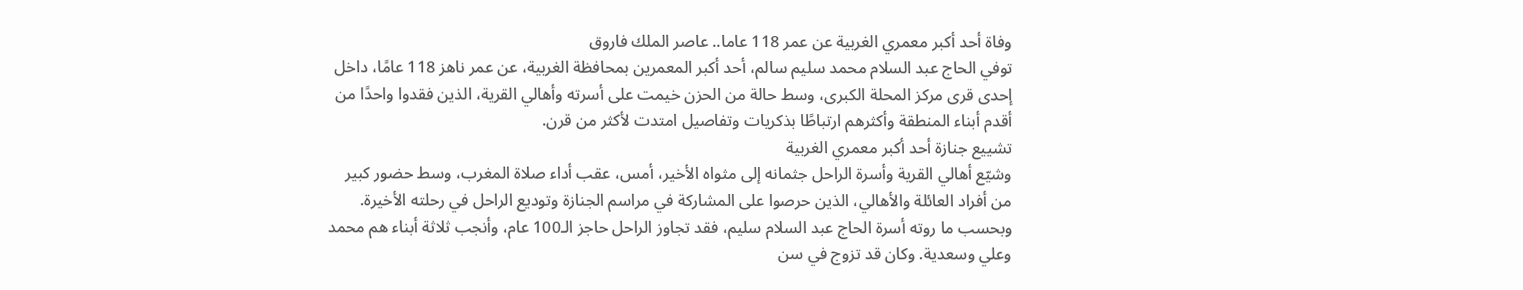وفاة أحد أكبر معمري الغربية عن عمر 118 عاما.. عاصر الملك فاروق
توفي الحاج عبد السلام محمد سليم سالم، أحد أكبر المعمرين بمحافظة الغربية، عن عمر ناهز 118 عامًا، داخل إحدى قرى مركز المحلة الكبرى، وسط حالة من الحزن خيمت على أسرته وأهالي القرية، الذين فقدوا واحدًا من أقدم أبناء المنطقة وأكثرهم ارتباطًا بذكريات وتفاصيل امتدت لأكثر من قرن.
تشييع جنازة أحد أكبر معمري الغربية
وشيّع أهالي القرية وأسرة الراحل جثمانه إلى مثواه الأخير، أمس، عقب أداء صلاة المغرب، وسط حضور كبير من أفراد العائلة والأهالي، الذين حرصوا على المشاركة في مراسم الجنازة وتوديع الراحل في رحلته الأخيرة.
وبحسب ما روته أسرة الحاج عبد السلام سليم، فقد تجاوز الراحل حاجز الـ100 عام، وأنجب ثلاثة أبناء هم محمد وعلي وسعدية. وكان قد تزوج في سن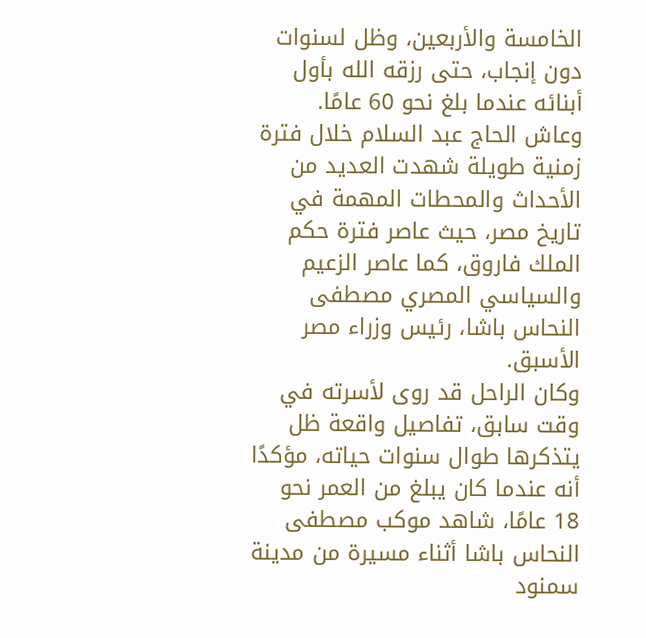الخامسة والأربعين، وظل لسنوات دون إنجاب، حتى رزقه الله بأول أبنائه عندما بلغ نحو 60 عامًا.
وعاش الحاج عبد السلام خلال فترة زمنية طويلة شهدت العديد من الأحداث والمحطات المهمة في تاريخ مصر، حيث عاصر فترة حكم الملك فاروق، كما عاصر الزعيم والسياسي المصري مصطفى النحاس باشا، رئيس وزراء مصر الأسبق.
وكان الراحل قد روى لأسرته في وقت سابق، تفاصيل واقعة ظل يتذكرها طوال سنوات حياته، مؤكدًا أنه عندما كان يبلغ من العمر نحو 18 عامًا، شاهد موكب مصطفى النحاس باشا أثناء مسيرة من مدينة سمنود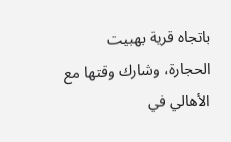باتجاه قرية بهبيت الحجارة، وشارك وقتها مع الأهالي في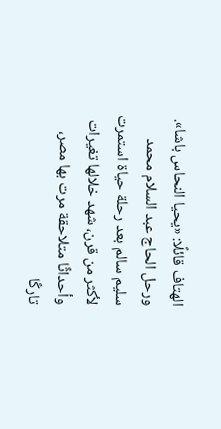الهتاف قائلًا: «يحيا النحاس باشا».
ورحل الحاج عبد السلام محمد سليم سالم بعد رحلة حياة استمرت لأكثر من قرن، شهد خلالها تغيرات وأحداثًا متلاحقة مرت بها مصر، تاركًا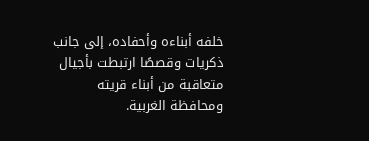خلفه أبناءه وأحفاده، إلى جانب ذكريات وقصصًا ارتبطت بأجيال متعاقبة من أبناء قريته ومحافظة الغربية.